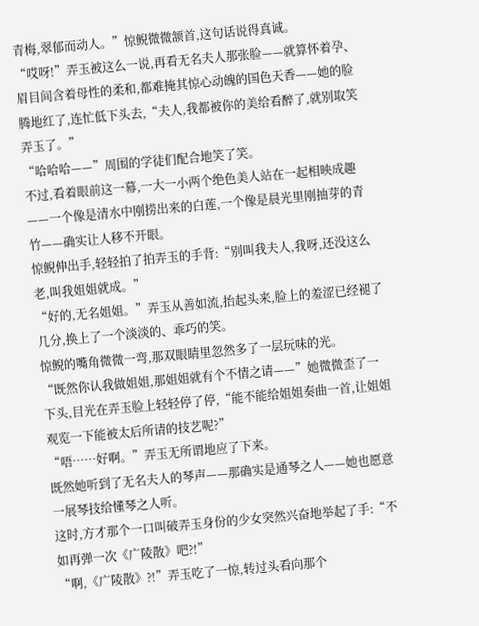青梅,翠郁而动人。”惊鲵微微颔首,这句话说得真诚。
“哎呀!”弄玉被这么一说,再看无名夫人那张脸——就算怀着孕、眉目间含着母性的柔和,都难掩其惊心动魄的国色天香——她的脸腾地红了,连忙低下头去,“夫人,我都被你的美给看醉了,就别取笑弄玉了。”
“哈哈哈——”周围的学徒们配合地笑了笑。
不过,看着眼前这一幕,一大一小两个绝色美人站在一起相映成趣——一个像是清水中刚捞出来的白莲,一个像是晨光里刚抽芽的青竹——确实让人移不开眼。
惊鲵伸出手,轻轻拍了拍弄玉的手背:“别叫我夫人,我呀,还没这么老,叫我姐姐就成。”
“好的,无名姐姐。”弄玉从善如流,抬起头来,脸上的羞涩已经褪了几分,换上了一个淡淡的、乖巧的笑。
惊鲵的嘴角微微一弯,那双眼睛里忽然多了一层玩味的光。
“既然你认我做姐姐,那姐姐就有个不情之请——”她微微歪了一下头,目光在弄玉脸上轻轻停了停,“能不能给姐姐奏曲一首,让姐姐观览一下能被太后所请的技艺呢?”
“唔……好啊。”弄玉无所谓地应了下来。
既然她听到了无名夫人的琴声——那确实是通琴之人——她也愿意一展琴技给懂琴之人听。
这时,方才那个一口叫破弄玉身份的少女突然兴奋地举起了手:“不如再弹一次《广陵散》吧?!”
“啊,《广陵散》?!”弄玉吃了一惊,转过头看向那个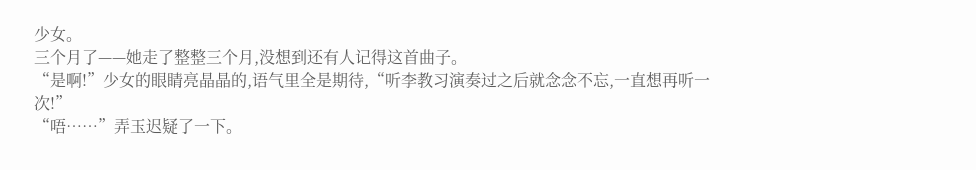少女。
三个月了——她走了整整三个月,没想到还有人记得这首曲子。
“是啊!”少女的眼睛亮晶晶的,语气里全是期待,“听李教习演奏过之后就念念不忘,一直想再听一次!”
“唔……”弄玉迟疑了一下。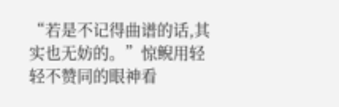“若是不记得曲谱的话,其实也无妨的。”惊鲵用轻轻不赞同的眼神看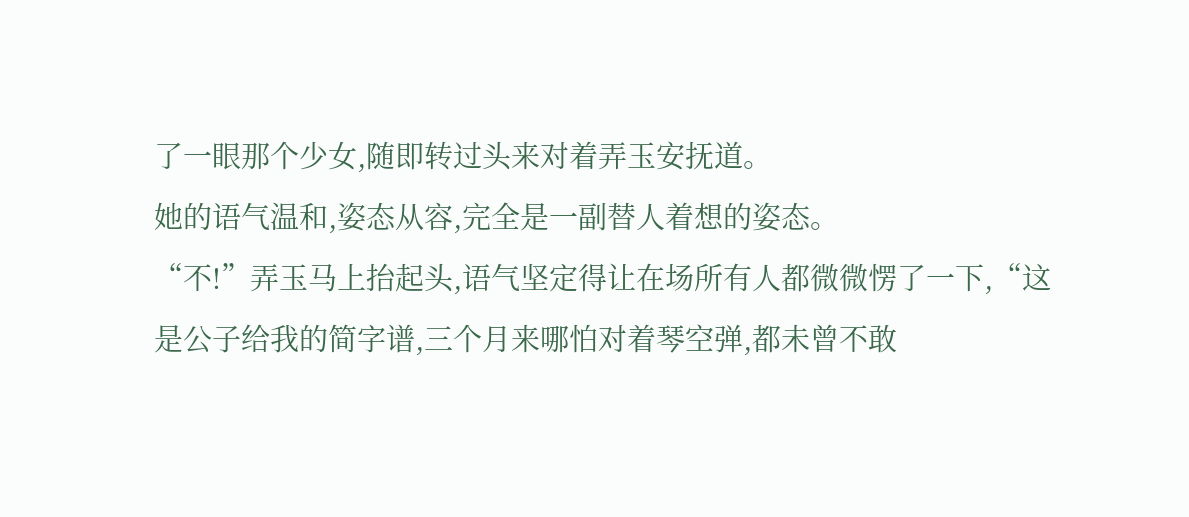了一眼那个少女,随即转过头来对着弄玉安抚道。
她的语气温和,姿态从容,完全是一副替人着想的姿态。
“不!”弄玉马上抬起头,语气坚定得让在场所有人都微微愣了一下,“这是公子给我的简字谱,三个月来哪怕对着琴空弹,都未曾不敢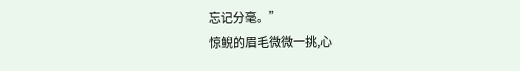忘记分毫。”
惊鲵的眉毛微微一挑,心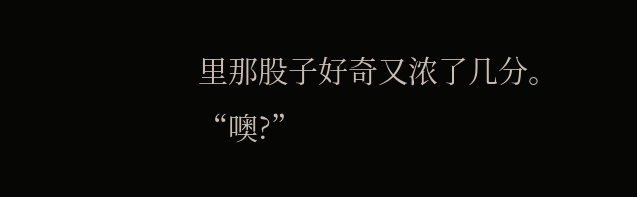里那股子好奇又浓了几分。
“噢?”